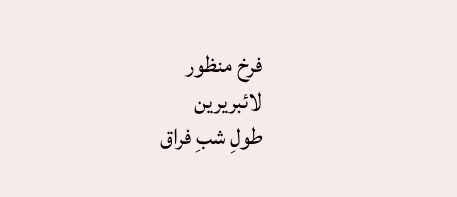فرخ منظور
لائبریرین
طولِ شبِ فراق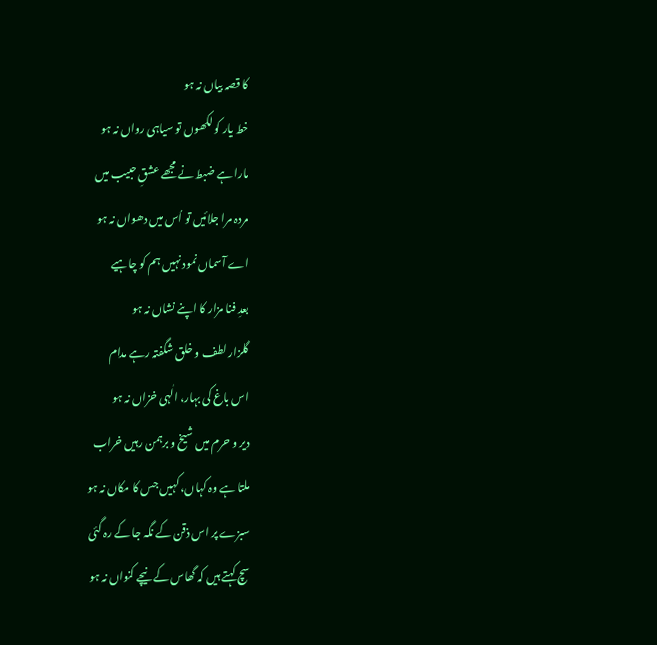کا قصہ بیاں نہ ہو
خط یار کو لکھوں تو سیاہی رواں نہ ہو
مارا ہے ضبط نے مجھے عشقِ حبیب میں
مردہ مرا جلائیں تو اُس میں دھواں نہ ہو
اے آسماں نمود نہیں ہم کو چاہیے
بعدِ فنا مزار کا اپنے نشاں نہ ہو
گلزار لطف و خلق شگفتہ رہے مدام
اس باغ کی بہار، الٰہی خزاں نہ ہو
دیر و حرم میں شیخ و برہمن رہیں خراب
ملتا ہے وہ کہاں، کہیں جس کا مکاں نہ ہو
سبزے پر اس ذقن کے نگہ جا کے رہ گئی
سچ کہتے ہیں کہ گھاس کے نیچے کنواں نہ ہو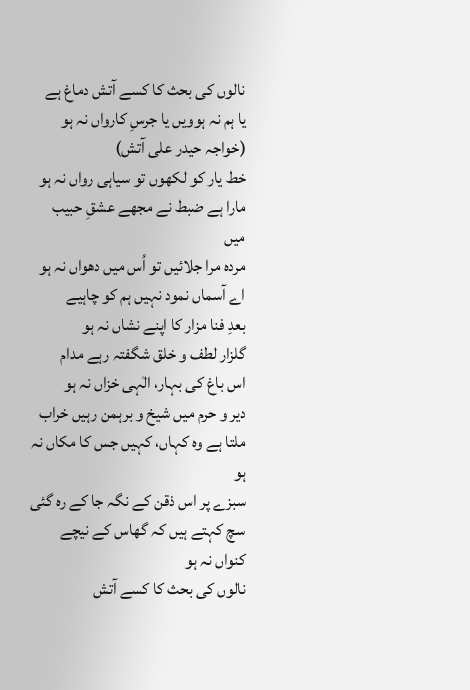نالوں کی بحث کا کسے آتش دماغ ہے
یا ہم نہ ہوویں یا جرسِ کارواں نہ ہو
(خواجہ حیدر علی آتش)
خط یار کو لکھوں تو سیاہی رواں نہ ہو
مارا ہے ضبط نے مجھے عشقِ حبیب میں
مردہ مرا جلائیں تو اُس میں دھواں نہ ہو
اے آسماں نمود نہیں ہم کو چاہیے
بعدِ فنا مزار کا اپنے نشاں نہ ہو
گلزار لطف و خلق شگفتہ رہے مدام
اس باغ کی بہار، الٰہی خزاں نہ ہو
دیر و حرم میں شیخ و برہمن رہیں خراب
ملتا ہے وہ کہاں، کہیں جس کا مکاں نہ ہو
سبزے پر اس ذقن کے نگہ جا کے رہ گئی
سچ کہتے ہیں کہ گھاس کے نیچے کنواں نہ ہو
نالوں کی بحث کا کسے آتش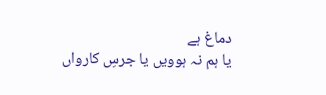دماغ ہے
یا ہم نہ ہوویں یا جرسِ کارواں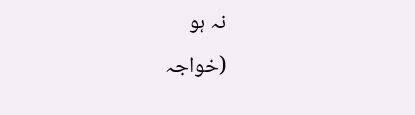نہ ہو
(خواجہ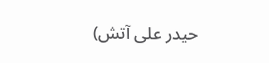حیدر علی آتش)